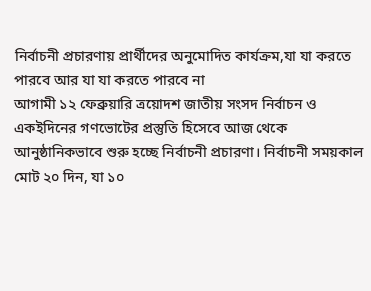নির্বাচনী প্রচারণায় প্রার্থীদের অনুমোদিত কার্যক্রম,যা যা করতে পারবে আর যা যা করতে পারবে না
আগামী ১২ ফেব্রুয়ারি ত্রয়োদশ জাতীয় সংসদ নির্বাচন ও একইদিনের গণভোটের প্রস্তুতি হিসেবে আজ থেকে আনুষ্ঠানিকভাবে শুরু হচ্ছে নির্বাচনী প্রচারণা। নির্বাচনী সময়কাল মোট ২০ দিন, যা ১০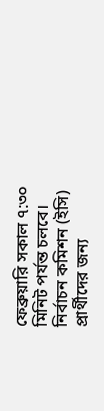ফেব্রুয়ারি সকাল ৭:৩০ মিনিট পর্যন্ত চলবে।
নির্বাচন কমিশন (ইসি) প্রার্থীদের জন্য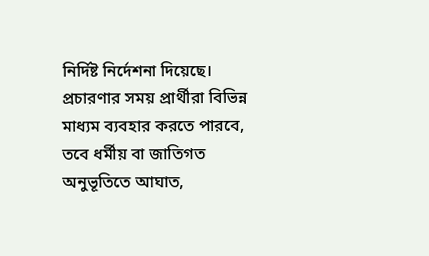নির্দিষ্ট নির্দেশনা দিয়েছে। প্রচারণার সময় প্রার্থীরা বিভিন্ন মাধ্যম ব্যবহার করতে পারবে, তবে ধর্মীয় বা জাতিগত অনুভূতিতে আঘাত,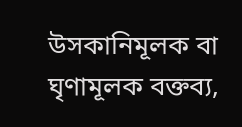উসকানিমূলক বা ঘৃণামূলক বক্তব্য,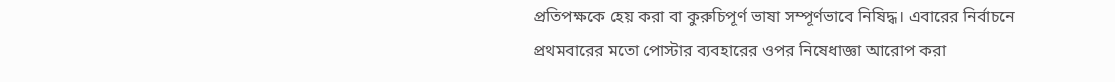প্রতিপক্ষকে হেয় করা বা কুরুচিপূর্ণ ভাষা সম্পূর্ণভাবে নিষিদ্ধ। এবারের নির্বাচনে প্রথমবারের মতো পোস্টার ব্যবহারের ওপর নিষেধাজ্ঞা আরোপ করা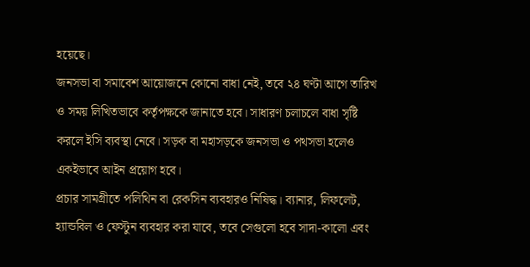হয়েছে।
জনসভা বা সমাবেশ আয়োজনে কোনো বাধা নেই, তবে ২৪ ঘণ্টা আগে তারিখ ও সময় লিখিতভাবে কর্তৃপক্ষকে জানাতে হবে। সাধারণ চলাচলে বাধা সৃষ্টি করলে ইসি ব্যবস্থা নেবে। সড়ক বা মহাসড়কে জনসভা ও পথসভা হলেও একইভাবে আইন প্রয়োগ হবে।
প্রচার সামগ্রীতে পলিথিন বা রেকসিন ব্যবহারও নিষিদ্ধ। ব্যানার, লিফলেট, হ্যান্ডবিল ও ফেস্টুন ব্যবহার করা যাবে, তবে সেগুলো হবে সাদা-কালো এবং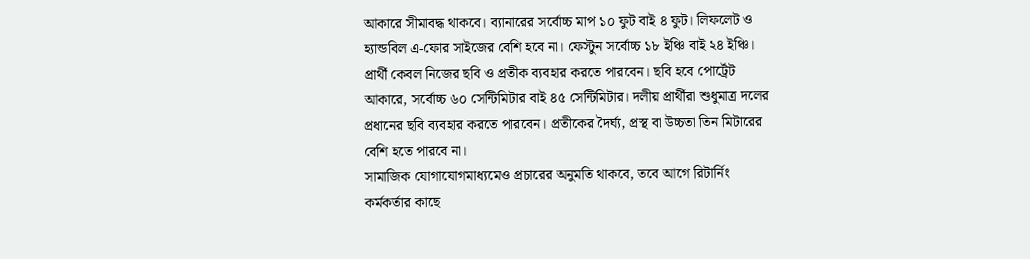আকারে সীমাবদ্ধ থাকবে। ব্যানারের সর্বোচ্চ মাপ ১০ ফুট বাই ৪ ফুট। লিফলেট ও হ্যান্ডবিল এ-ফোর সাইজের বেশি হবে না। ফেস্টুন সর্বোচ্চ ১৮ ইঞ্চি বাই ২৪ ইঞ্চি।
প্রার্থী কেবল নিজের ছবি ও প্রতীক ব্যবহার করতে পারবেন। ছবি হবে পোর্ট্রেট আকারে, সর্বোচ্চ ৬০ সেন্টিমিটার বাই ৪৫ সেন্টিমিটার। দলীয় প্রার্থীরা শুধুমাত্র দলের প্রধানের ছবি ব্যবহার করতে পারবেন। প্রতীকের দৈর্ঘ্য, প্রস্থ বা উচ্চতা তিন মিটারের বেশি হতে পারবে না।
সামাজিক যোগাযোগমাধ্যমেও প্রচারের অনুমতি থাকবে, তবে আগে রিটার্নিং কর্মকর্তার কাছে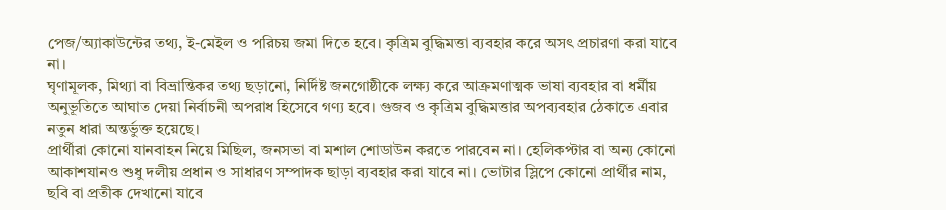পেজ/অ্যাকাউন্টের তথ্য, ই-মেইল ও পরিচয় জমা দিতে হবে। কৃত্রিম বুদ্ধিমত্তা ব্যবহার করে অসৎ প্রচারণা করা যাবে না।
ঘৃণামূলক, মিথ্যা বা বিভ্রান্তিকর তথ্য ছড়ানো, নির্দিষ্ট জনগোষ্ঠীকে লক্ষ্য করে আক্রমণাত্মক ভাষা ব্যবহার বা ধর্মীয় অনুভূতিতে আঘাত দেয়া নির্বাচনী অপরাধ হিসেবে গণ্য হবে। গুজব ও কৃত্রিম বুদ্ধিমত্তার অপব্যবহার ঠেকাতে এবার নতুন ধারা অন্তর্ভুক্ত হয়েছে।
প্রার্থীরা কোনো যানবাহন নিয়ে মিছিল, জনসভা বা মশাল শোডাউন করতে পারবেন না। হেলিকপ্টার বা অন্য কোনো আকাশযানও শুধু দলীয় প্রধান ও সাধারণ সম্পাদক ছাড়া ব্যবহার করা যাবে না। ভোটার স্লিপে কোনো প্রার্থীর নাম, ছবি বা প্রতীক দেখানো যাবে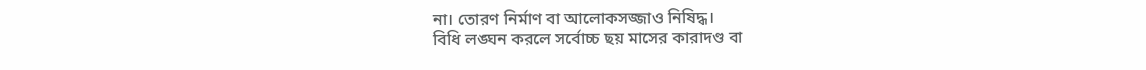না। তোরণ নির্মাণ বা আলোকসজ্জাও নিষিদ্ধ।
বিধি লঙ্ঘন করলে সর্বোচ্চ ছয় মাসের কারাদণ্ড বা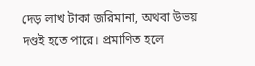দেড় লাখ টাকা জরিমানা, অথবা উভয় দণ্ডই হতে পারে। প্রমাণিত হলে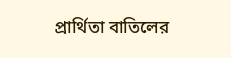প্রার্থিতা বাতিলের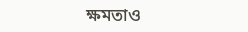ক্ষমতাও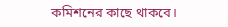কমিশনের কাছে থাকবে।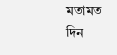মতামত দিন